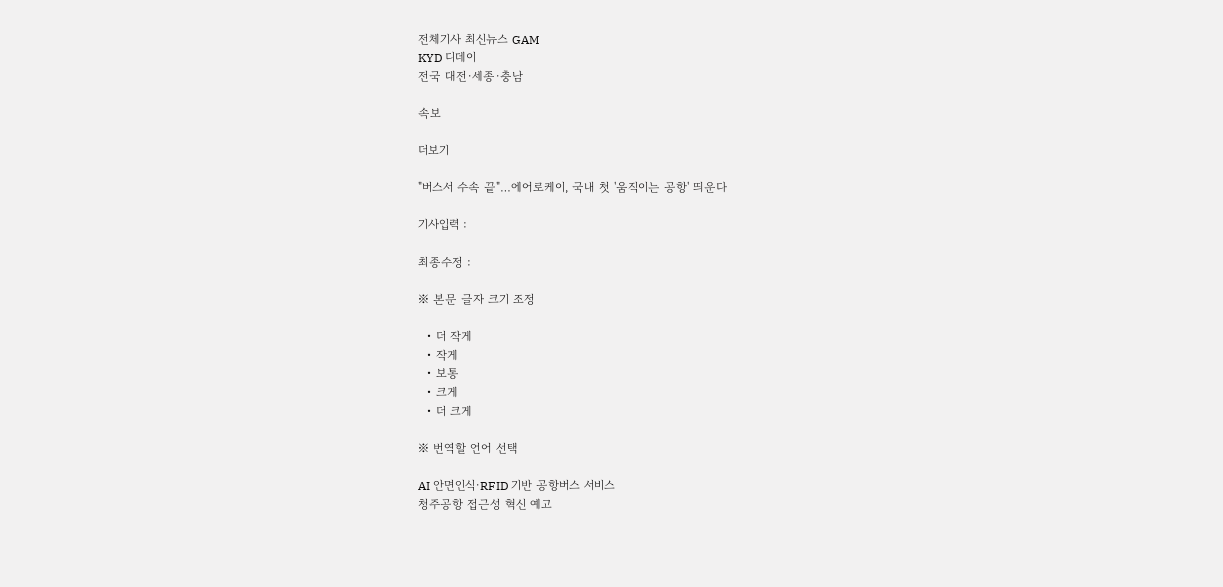전체기사 최신뉴스 GAM
KYD 디데이
전국 대전·세종·충남

속보

더보기

"버스서 수속 끝"…에어로케이, 국내 첫 '움직이는 공항' 띄운다

기사입력 :

최종수정 :

※ 본문 글자 크기 조정

  • 더 작게
  • 작게
  • 보통
  • 크게
  • 더 크게

※ 번역할 언어 선택

AI 안면인식·RFID 기반 공항버스 서비스
청주공항 접근성 혁신 예고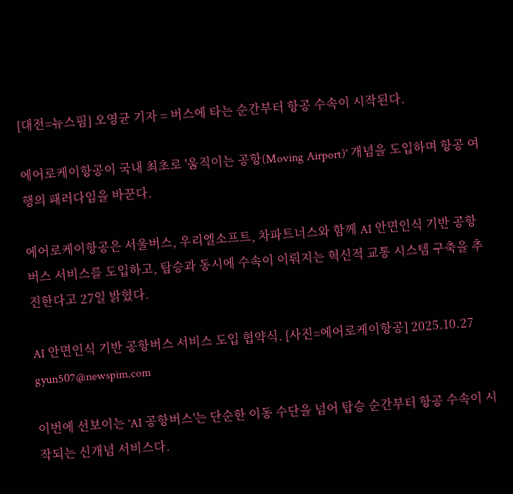[대전=뉴스핌] 오영균 기자 = 버스에 타는 순간부터 항공 수속이 시작된다.

에어로케이항공이 국내 최초로 '움직이는 공항(Moving Airport)' 개념을 도입하며 항공 여행의 패러다임을 바꾼다.

에어로케이항공은 서울버스, 우리엘소프트, 차파트너스와 함께 AI 안면인식 기반 공항버스 서비스를 도입하고, 탑승과 동시에 수속이 이뤄지는 혁신적 교통 시스템 구축을 추진한다고 27일 밝혔다.

AI 안면인식 기반 공항버스 서비스 도입 협약식. [사진=에어로케이항공] 2025.10.27 gyun507@newspim.com

이번에 선보이는 'AI 공항버스'는 단순한 이동 수단을 넘어 탑승 순간부터 항공 수속이 시작되는 신개념 서비스다.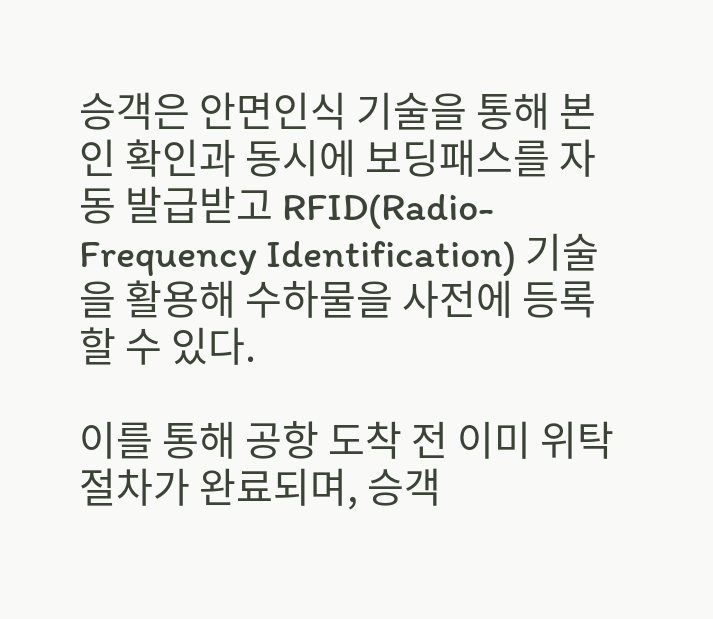승객은 안면인식 기술을 통해 본인 확인과 동시에 보딩패스를 자동 발급받고 RFID(Radio-Frequency Identification) 기술을 활용해 수하물을 사전에 등록할 수 있다.

이를 통해 공항 도착 전 이미 위탁 절차가 완료되며, 승객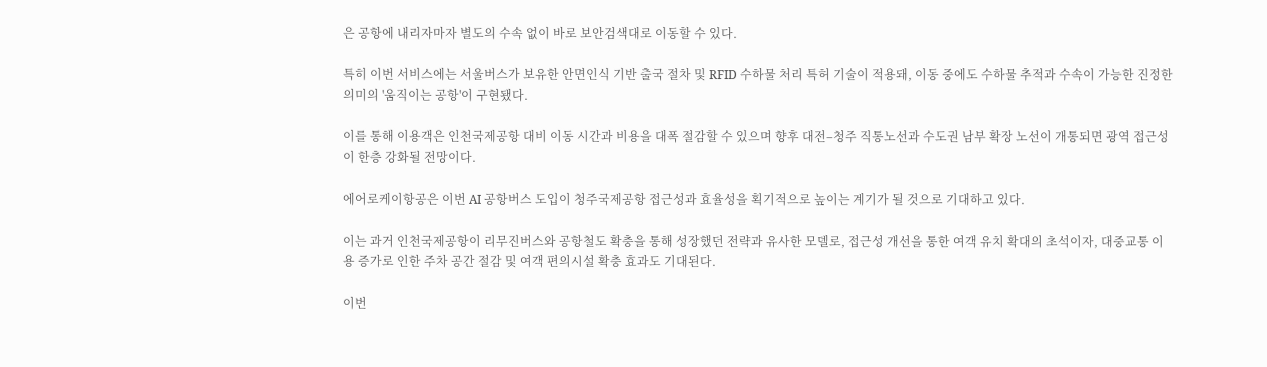은 공항에 내리자마자 별도의 수속 없이 바로 보안검색대로 이동할 수 있다.

특히 이번 서비스에는 서울버스가 보유한 안면인식 기반 출국 절차 및 RFID 수하물 처리 특허 기술이 적용돼, 이동 중에도 수하물 추적과 수속이 가능한 진정한 의미의 '움직이는 공항'이 구현됐다.

이를 통해 이용객은 인천국제공항 대비 이동 시간과 비용을 대폭 절감할 수 있으며 향후 대전–청주 직통노선과 수도권 남부 확장 노선이 개통되면 광역 접근성이 한층 강화될 전망이다.

에어로케이항공은 이번 AI 공항버스 도입이 청주국제공항 접근성과 효율성을 획기적으로 높이는 계기가 될 것으로 기대하고 있다.

이는 과거 인천국제공항이 리무진버스와 공항철도 확충을 통해 성장했던 전략과 유사한 모델로, 접근성 개선을 통한 여객 유치 확대의 초석이자, 대중교통 이용 증가로 인한 주차 공간 절감 및 여객 편의시설 확충 효과도 기대된다.

이번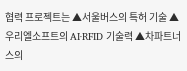협력 프로젝트는 ▲서울버스의 특허 기술 ▲우리엘소프트의 AI·RFID 기술력 ▲차파트너스의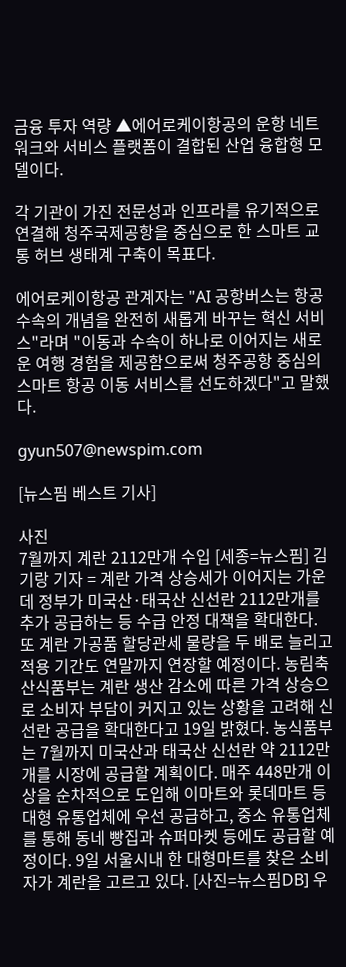금융 투자 역량 ▲에어로케이항공의 운항 네트워크와 서비스 플랫폼이 결합된 산업 융합형 모델이다.

각 기관이 가진 전문성과 인프라를 유기적으로 연결해 청주국제공항을 중심으로 한 스마트 교통 허브 생태계 구축이 목표다.

에어로케이항공 관계자는 "AI 공항버스는 항공 수속의 개념을 완전히 새롭게 바꾸는 혁신 서비스"라며 "이동과 수속이 하나로 이어지는 새로운 여행 경험을 제공함으로써 청주공항 중심의 스마트 항공 이동 서비스를 선도하겠다"고 말했다.

gyun507@newspim.com

[뉴스핌 베스트 기사]

사진
7월까지 계란 2112만개 수입 [세종=뉴스핌] 김기랑 기자 = 계란 가격 상승세가 이어지는 가운데 정부가 미국산·태국산 신선란 2112만개를 추가 공급하는 등 수급 안정 대책을 확대한다. 또 계란 가공품 할당관세 물량을 두 배로 늘리고 적용 기간도 연말까지 연장할 예정이다. 농림축산식품부는 계란 생산 감소에 따른 가격 상승으로 소비자 부담이 커지고 있는 상황을 고려해 신선란 공급을 확대한다고 19일 밝혔다. 농식품부는 7월까지 미국산과 태국산 신선란 약 2112만개를 시장에 공급할 계획이다. 매주 448만개 이상을 순차적으로 도입해 이마트와 롯데마트 등 대형 유통업체에 우선 공급하고, 중소 유통업체를 통해 동네 빵집과 슈퍼마켓 등에도 공급할 예정이다. 9일 서울시내 한 대형마트를 찾은 소비자가 계란을 고르고 있다. [사진=뉴스핌DB] 우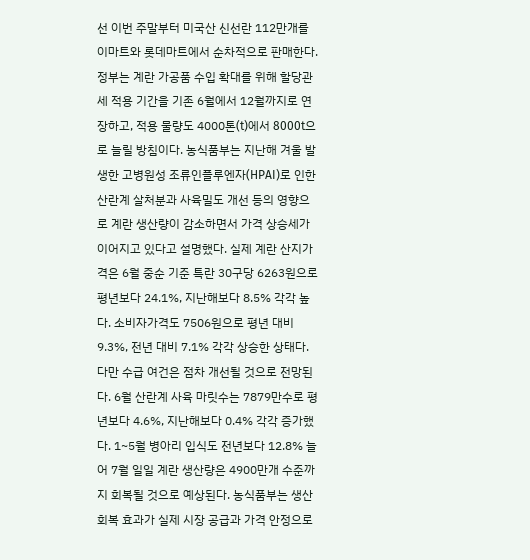선 이번 주말부터 미국산 신선란 112만개를 이마트와 롯데마트에서 순차적으로 판매한다. 정부는 계란 가공품 수입 확대를 위해 할당관세 적용 기간을 기존 6월에서 12월까지로 연장하고, 적용 물량도 4000톤(t)에서 8000t으로 늘릴 방침이다. 농식품부는 지난해 겨울 발생한 고병원성 조류인플루엔자(HPAI)로 인한 산란계 살처분과 사육밀도 개선 등의 영향으로 계란 생산량이 감소하면서 가격 상승세가 이어지고 있다고 설명했다. 실제 계란 산지가격은 6월 중순 기준 특란 30구당 6263원으로 평년보다 24.1%, 지난해보다 8.5% 각각 높다. 소비자가격도 7506원으로 평년 대비 9.3%, 전년 대비 7.1% 각각 상승한 상태다. 다만 수급 여건은 점차 개선될 것으로 전망된다. 6월 산란계 사육 마릿수는 7879만수로 평년보다 4.6%, 지난해보다 0.4% 각각 증가했다. 1~5월 병아리 입식도 전년보다 12.8% 늘어 7월 일일 계란 생산량은 4900만개 수준까지 회복될 것으로 예상된다. 농식품부는 생산 회복 효과가 실제 시장 공급과 가격 안정으로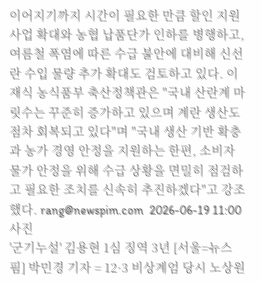이어지기까지 시간이 필요한 만큼 할인 지원 사업 확대와 농협 납품단가 인하를 병행하고, 여름철 폭염에 따른 수급 불안에 대비해 신선란 수입 물량 추가 확대도 검토하고 있다. 이재식 농식품부 축산정책관은 "국내 산란계 마릿수는 꾸준히 증가하고 있으며 계란 생산도 점차 회복되고 있다"며 "국내 생산 기반 확충과 농가 경영 안정을 지원하는 한편, 소비자 물가 안정을 위해 수급 상황을 면밀히 점검하고 필요한 조치를 신속히 추진하겠다"고 강조했다. rang@newspim.com  2026-06-19 11:00
사진
'군기누설' 김용현 1심 징역 3년 [서울=뉴스핌] 박민경 기자 = 12·3 비상계엄 당시 노상원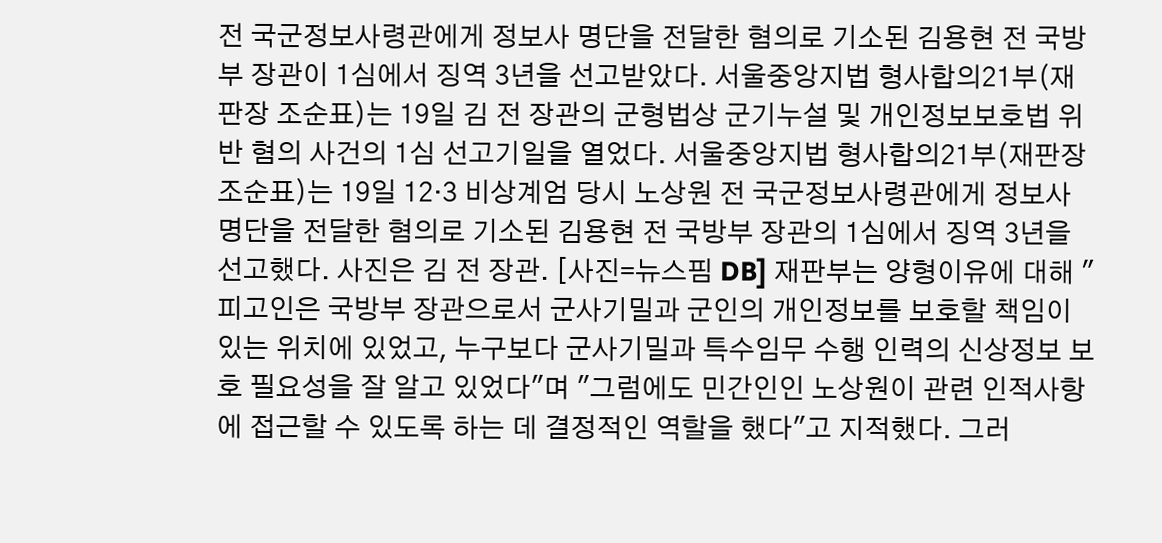전 국군정보사령관에게 정보사 명단을 전달한 혐의로 기소된 김용현 전 국방부 장관이 1심에서 징역 3년을 선고받았다. 서울중앙지법 형사합의21부(재판장 조순표)는 19일 김 전 장관의 군형법상 군기누설 및 개인정보보호법 위반 혐의 사건의 1심 선고기일을 열었다. 서울중앙지법 형사합의21부(재판장 조순표)는 19일 12·3 비상계엄 당시 노상원 전 국군정보사령관에게 정보사 명단을 전달한 혐의로 기소된 김용현 전 국방부 장관의 1심에서 징역 3년을 선고했다. 사진은 김 전 장관. [사진=뉴스핌 DB] 재판부는 양형이유에 대해 "피고인은 국방부 장관으로서 군사기밀과 군인의 개인정보를 보호할 책임이 있는 위치에 있었고, 누구보다 군사기밀과 특수임무 수행 인력의 신상정보 보호 필요성을 잘 알고 있었다"며 "그럼에도 민간인인 노상원이 관련 인적사항에 접근할 수 있도록 하는 데 결정적인 역할을 했다"고 지적했다. 그러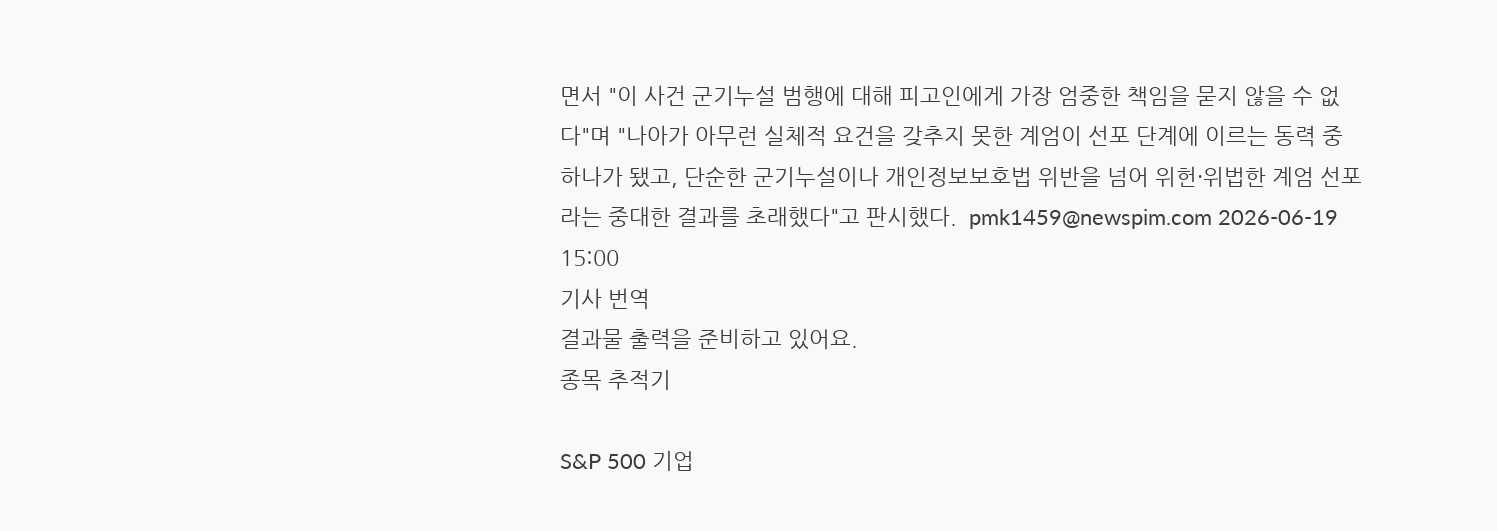면서 "이 사건 군기누설 범행에 대해 피고인에게 가장 엄중한 책임을 묻지 않을 수 없다"며 "나아가 아무런 실체적 요건을 갖추지 못한 계엄이 선포 단계에 이르는 동력 중 하나가 됐고, 단순한 군기누설이나 개인정보보호법 위반을 넘어 위헌·위법한 계엄 선포라는 중대한 결과를 초래했다"고 판시했다.  pmk1459@newspim.com 2026-06-19 15:00
기사 번역
결과물 출력을 준비하고 있어요.
종목 추적기

S&P 500 기업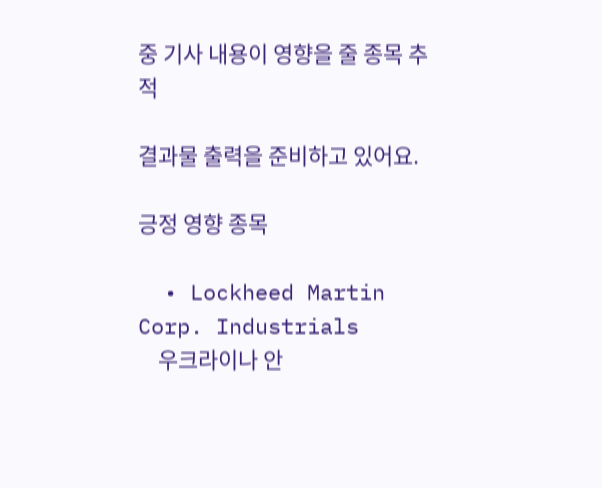중 기사 내용이 영향을 줄 종목 추적

결과물 출력을 준비하고 있어요.

긍정 영향 종목

  • Lockheed Martin Corp. Industrials
    우크라이나 안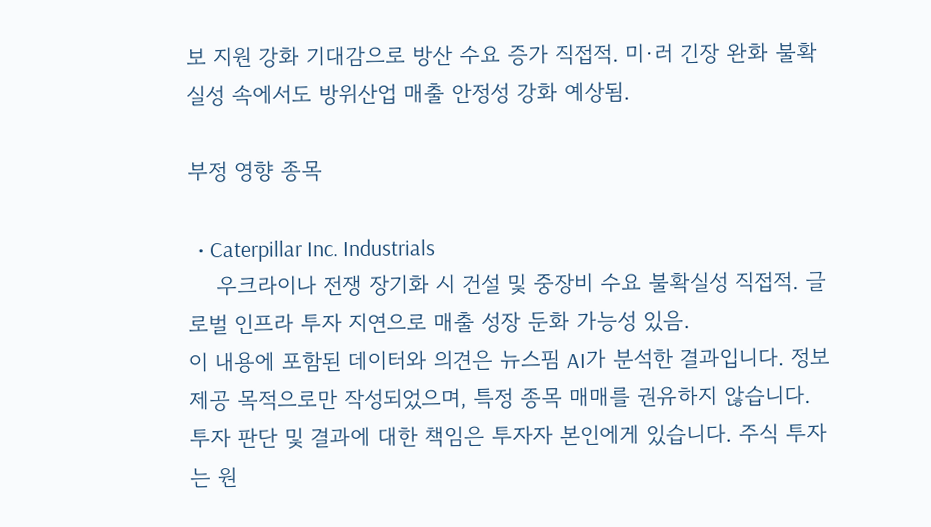보 지원 강화 기대감으로 방산 수요 증가 직접적. 미·러 긴장 완화 불확실성 속에서도 방위산업 매출 안정성 강화 예상됨.

부정 영향 종목

  • Caterpillar Inc. Industrials
    우크라이나 전쟁 장기화 시 건설 및 중장비 수요 불확실성 직접적. 글로벌 인프라 투자 지연으로 매출 성장 둔화 가능성 있음.
이 내용에 포함된 데이터와 의견은 뉴스핌 AI가 분석한 결과입니다. 정보 제공 목적으로만 작성되었으며, 특정 종목 매매를 권유하지 않습니다. 투자 판단 및 결과에 대한 책임은 투자자 본인에게 있습니다. 주식 투자는 원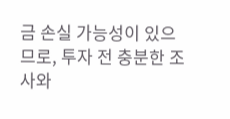금 손실 가능성이 있으므로, 투자 전 충분한 조사와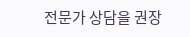전문가 상담을 권장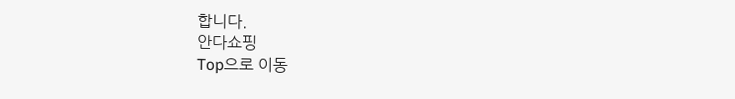합니다.
안다쇼핑
Top으로 이동